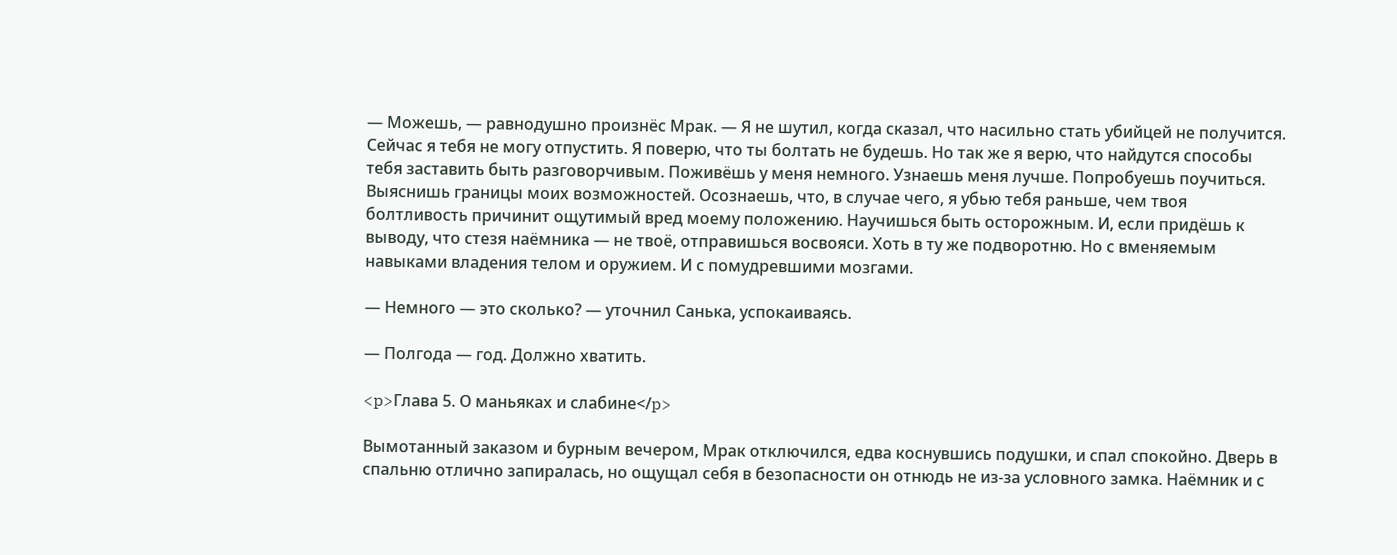— Можешь, — равнодушно произнёс Мрак. — Я не шутил, когда сказал, что насильно стать убийцей не получится. Сейчас я тебя не могу отпустить. Я поверю, что ты болтать не будешь. Но так же я верю, что найдутся способы тебя заставить быть разговорчивым. Поживёшь у меня немного. Узнаешь меня лучше. Попробуешь поучиться. Выяснишь границы моих возможностей. Осознаешь, что, в случае чего, я убью тебя раньше, чем твоя болтливость причинит ощутимый вред моему положению. Научишься быть осторожным. И, если придёшь к выводу, что стезя наёмника — не твоё, отправишься восвояси. Хоть в ту же подворотню. Но с вменяемым навыками владения телом и оружием. И с помудревшими мозгами.

— Немного — это сколько? — уточнил Санька, успокаиваясь.

— Полгода — год. Должно хватить.

<p>Глава 5. О маньяках и слабине</p>

Вымотанный заказом и бурным вечером, Мрак отключился, едва коснувшись подушки, и спал спокойно. Дверь в спальню отлично запиралась, но ощущал себя в безопасности он отнюдь не из-за условного замка. Наёмник и с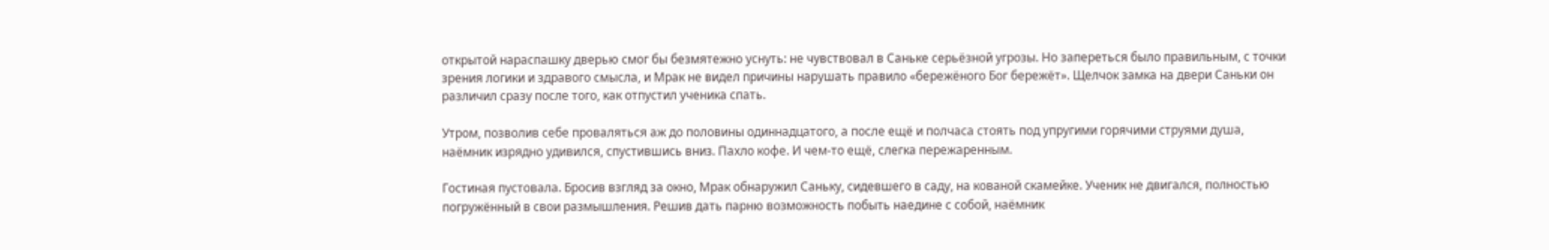открытой нараспашку дверью смог бы безмятежно уснуть: не чувствовал в Саньке серьёзной угрозы. Но запереться было правильным, с точки зрения логики и здравого смысла, и Мрак не видел причины нарушать правило «бережёного Бог бережёт». Щелчок замка на двери Саньки он различил сразу после того, как отпустил ученика спать.

Утром, позволив себе проваляться аж до половины одиннадцатого, а после ещё и полчаса стоять под упругими горячими струями душа, наёмник изрядно удивился, спустившись вниз. Пахло кофе. И чем-то ещё, слегка пережаренным.

Гостиная пустовала. Бросив взгляд за окно, Мрак обнаружил Саньку, сидевшего в саду, на кованой скамейке. Ученик не двигался, полностью погружённый в свои размышления. Решив дать парню возможность побыть наедине с собой, наёмник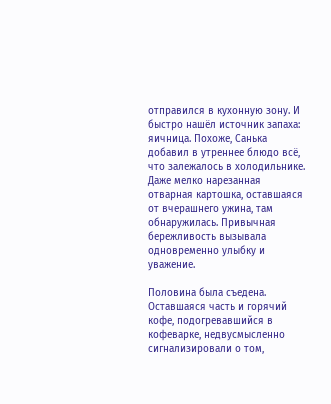отправился в кухонную зону. И быстро нашёл источник запаха: яичница. Похоже, Санька добавил в утреннее блюдо всё, что залежалось в холодильнике. Даже мелко нарезанная отварная картошка, оставшаяся от вчерашнего ужина, там обнаружилась. Привычная бережливость вызывала одновременно улыбку и уважение.

Половина была съедена. Оставшаяся часть и горячий кофе, подогревавшийся в кофеварке, недвусмысленно сигнализировали о том,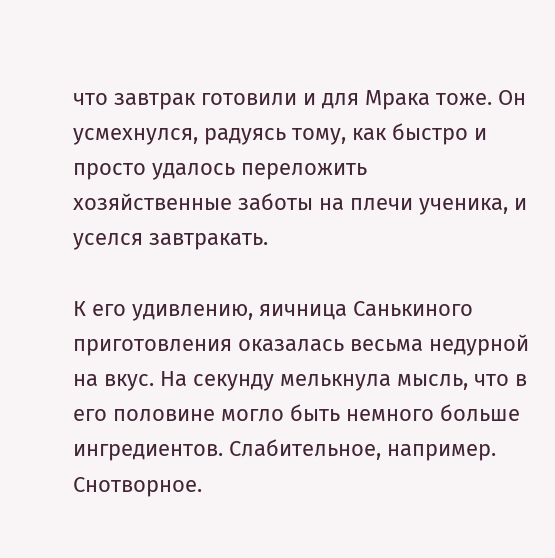что завтрак готовили и для Мрака тоже. Он усмехнулся, радуясь тому, как быстро и просто удалось переложить хозяйственные заботы на плечи ученика, и уселся завтракать.

К его удивлению, яичница Санькиного приготовления оказалась весьма недурной на вкус. На секунду мелькнула мысль, что в его половине могло быть немного больше ингредиентов. Слабительное, например. Снотворное.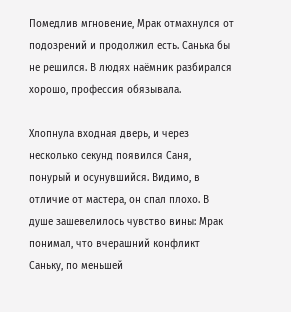Помедлив мгновение, Мрак отмахнулся от подозрений и продолжил есть. Санька бы не решился. В людях наёмник разбирался хорошо, профессия обязывала.

Хлопнула входная дверь, и через несколько секунд появился Саня, понурый и осунувшийся. Видимо, в отличие от мастера, он спал плохо. В душе зашевелилось чувство вины: Мрак понимал, что вчерашний конфликт Саньку, по меньшей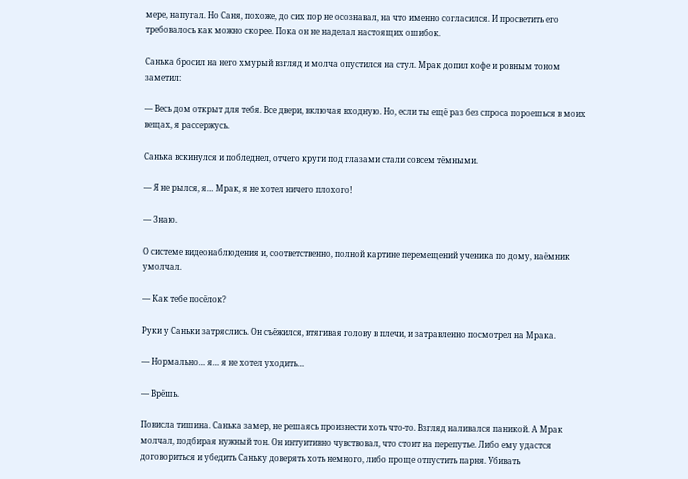мере, напугал. Но Саня, похоже, до сих пор не осознавал, на что именно согласился. И просветить его требовалось как можно скорее. Пока он не наделал настоящих ошибок.

Санька бросил на него хмурый взгляд и молча опустился на стул. Мрак допил кофе и ровным тоном заметил:

— Весь дом открыт для тебя. Все двери, включая входную. Но, если ты ещё раз без спроса пороешься в моих вещах, я рассержусь.

Санька вскинулся и побледнел, отчего круги под глазами стали совсем тёмными.

— Я не рылся, я… Мрак, я не хотел ничего плохого!

— Знаю.

О системе видеонаблюдения и, соответственно, полной картине перемещений ученика по дому, наёмник умолчал.

— Как тебе посёлок?

Руки у Саньки затряслись. Он съёжился, втягивая голову в плечи, и затравленно посмотрел на Мрака.

— Нормально… я… я не хотел уходить…

— Врёшь.

Повисла тишина. Санька замер, не решаясь произнести хоть что-то. Взгляд наливался паникой. А Мрак молчал, подбирая нужный тон. Он интуитивно чувствовал, что стоит на перепутье. Либо ему удастся договориться и убедить Саньку доверять хоть немного, либо проще отпустить парня. Убивать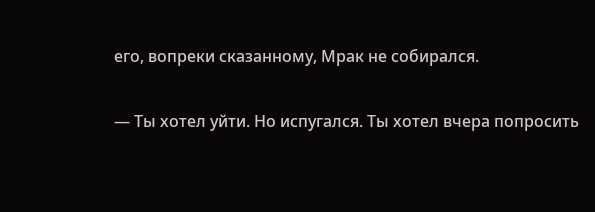его, вопреки сказанному, Мрак не собирался.

— Ты хотел уйти. Но испугался. Ты хотел вчера попросить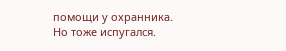помощи у охранника. Но тоже испугался.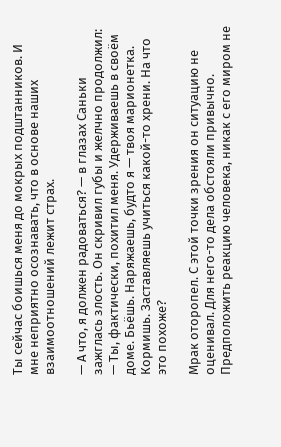Ты сейчас боишься меня до мокрых подштанников. И мне неприятно осознавать, что в основе наших взаимоотношений лежит страх.

— А что, я должен радоваться? — в глазах Саньки зажглась злость. Он скривил губы и желчно продолжил: — Ты, фактически, похитил меня. Удерживаешь в своём доме. Бьёшь. Наряжаешь, будто я — твоя марионетка. Кормишь. Заставляешь учиться какой-то хрени. На что это похоже?

Мрак оторопел. С этой точки зрения он ситуацию не оценивал. Для него-то дела обстояли привычно. Предположить реакцию человека, никак с его миром не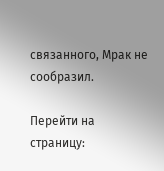связанного, Мрак не сообразил.

Перейти на страницу: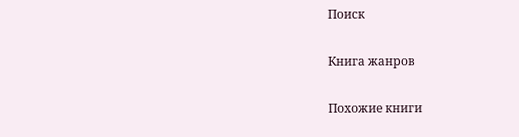Поиск

Книга жанров

Похожие книги